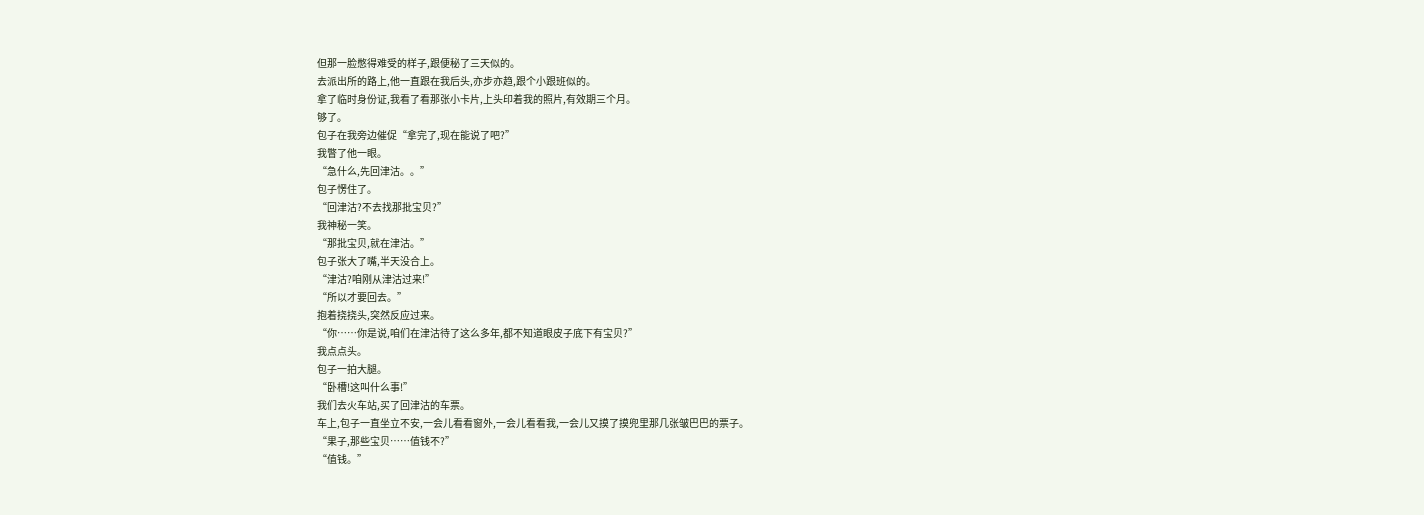但那一脸憋得难受的样子,跟便秘了三天似的。
去派出所的路上,他一直跟在我后头,亦步亦趋,跟个小跟班似的。
拿了临时身份证,我看了看那张小卡片,上头印着我的照片,有效期三个月。
够了。
包子在我旁边催促“拿完了,现在能说了吧?”
我瞥了他一眼。
“急什么,先回津沽。。”
包子愣住了。
“回津沽?不去找那批宝贝?”
我神秘一笑。
“那批宝贝,就在津沽。”
包子张大了嘴,半天没合上。
“津沽?咱刚从津沽过来!”
“所以才要回去。”
抱着挠挠头,突然反应过来。
“你……你是说,咱们在津沽待了这么多年,都不知道眼皮子底下有宝贝?”
我点点头。
包子一拍大腿。
“卧槽!这叫什么事!”
我们去火车站,买了回津沽的车票。
车上,包子一直坐立不安,一会儿看看窗外,一会儿看看我,一会儿又摸了摸兜里那几张皱巴巴的票子。
“果子,那些宝贝……值钱不?”
“值钱。”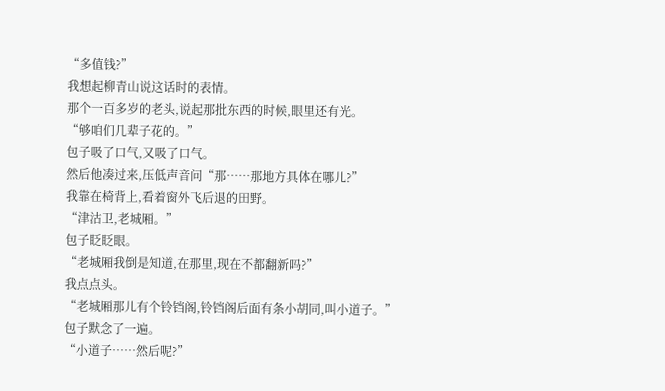“多值钱?”
我想起柳青山说这话时的表情。
那个一百多岁的老头,说起那批东西的时候,眼里还有光。
“够咱们几辈子花的。”
包子吸了口气,又吸了口气。
然后他凑过来,压低声音问“那……那地方具体在哪儿?”
我靠在椅背上,看着窗外飞后退的田野。
“津沽卫,老城厢。”
包子眨眨眼。
“老城厢我倒是知道,在那里,现在不都翻新吗?”
我点点头。
“老城厢那儿有个铃铛阁,铃铛阁后面有条小胡同,叫小道子。”
包子默念了一遍。
“小道子……然后呢?”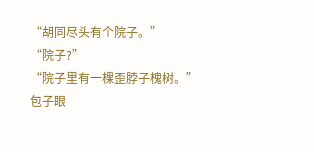“胡同尽头有个院子。”
“院子?”
“院子里有一棵歪脖子槐树。”
包子眼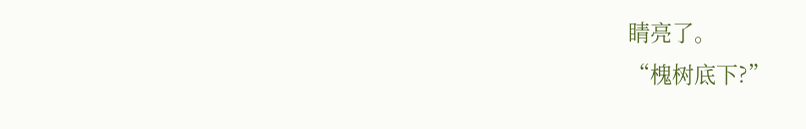睛亮了。
“槐树底下?”